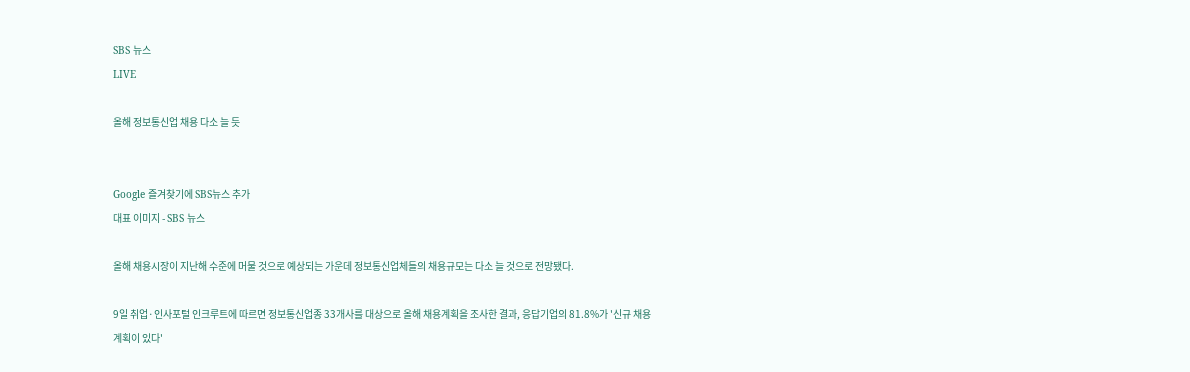SBS 뉴스
LIVE

올해 정보통신업 채용 다소 늘 듯


Google 즐겨찾기에 SBS뉴스 추가
대표 이미지 - SBS 뉴스

올해 채용시장이 지난해 수준에 머물 것으로 예상되는 가운데 정보통신업체들의 채용규모는 다소 늘 것으로 전망됐다.

9일 취업·인사포털 인크루트에 따르면 정보통신업종 33개사를 대상으로 올해 채용계획을 조사한 결과, 응답기업의 81.8%가 '신규 채용계획이 있다'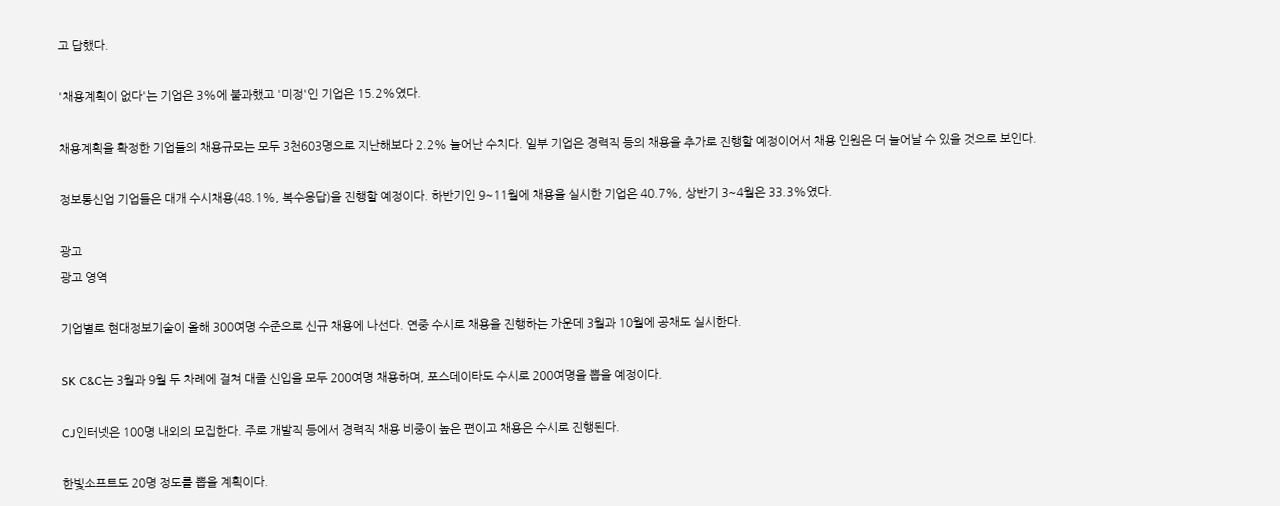고 답했다.

'채용계획이 없다'는 기업은 3%에 불과했고 '미정'인 기업은 15.2%였다.

채용계획을 확정한 기업들의 채용규모는 모두 3천603명으로 지난해보다 2.2% 늘어난 수치다. 일부 기업은 경력직 등의 채용을 추가로 진행할 예정이어서 채용 인원은 더 늘어날 수 있을 것으로 보인다.

정보통신업 기업들은 대개 수시채용(48.1%, 복수응답)을 진행할 예정이다. 하반기인 9~11월에 채용을 실시한 기업은 40.7%, 상반기 3~4월은 33.3%였다.

광고
광고 영역

기업별로 현대정보기술이 올해 300여명 수준으로 신규 채용에 나선다. 연중 수시로 채용을 진행하는 가운데 3월과 10월에 공채도 실시한다.

SK C&C는 3월과 9월 두 차례에 걸쳐 대졸 신입을 모두 200여명 채용하며, 포스데이타도 수시로 200여명을 뽑을 예정이다.

CJ인터넷은 100명 내외의 모집한다. 주로 개발직 등에서 경력직 채용 비중이 높은 편이고 채용은 수시로 진행된다.

한빛소프트도 20명 정도를 뽑을 계획이다.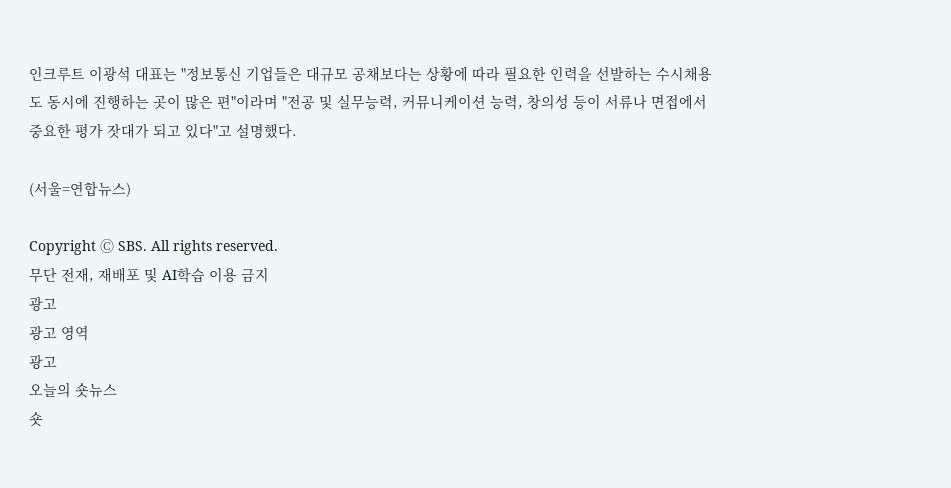인크루트 이광석 대표는 "정보통신 기업들은 대규모 공채보다는 상황에 따라 필요한 인력을 선발하는 수시채용도 동시에 진행하는 곳이 많은 편"이라며 "전공 및 실무능력, 커뮤니케이션 능력, 창의성 등이 서류나 면접에서 중요한 평가 잣대가 되고 있다"고 설명했다.

(서울=연합뉴스)

Copyright Ⓒ SBS. All rights reserved.
무단 전재, 재배포 및 AI학습 이용 금지
광고
광고 영역
광고
오늘의 숏뉴스
숏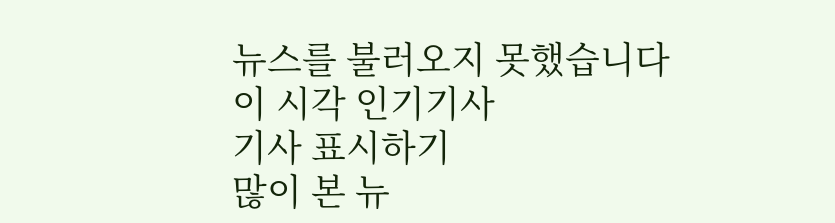뉴스를 불러오지 못했습니다
이 시각 인기기사
기사 표시하기
많이 본 뉴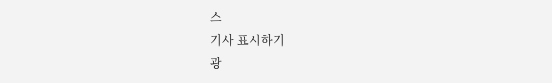스
기사 표시하기
광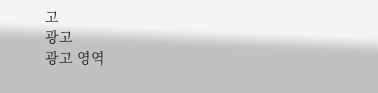고
광고
광고 영역